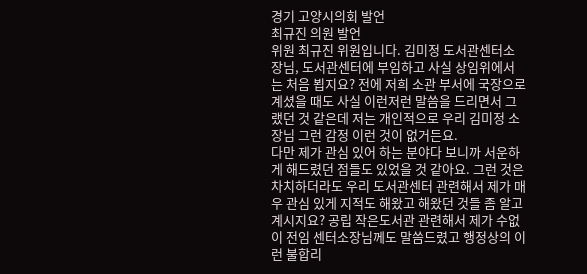경기 고양시의회 발언
최규진 의원 발언
위원 최규진 위원입니다. 김미정 도서관센터소장님, 도서관센터에 부임하고 사실 상임위에서는 처음 뵙지요? 전에 저희 소관 부서에 국장으로 계셨을 때도 사실 이런저런 말씀을 드리면서 그랬던 것 같은데 저는 개인적으로 우리 김미정 소장님 그런 감정 이런 것이 없거든요.
다만 제가 관심 있어 하는 분야다 보니까 서운하게 해드렸던 점들도 있었을 것 같아요. 그런 것은 차치하더라도 우리 도서관센터 관련해서 제가 매우 관심 있게 지적도 해왔고 해왔던 것들 좀 알고 계시지요? 공립 작은도서관 관련해서 제가 수없이 전임 센터소장님께도 말씀드렸고 행정상의 이런 불합리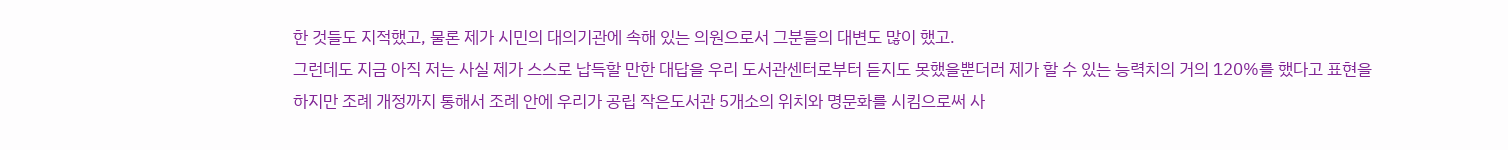한 것들도 지적했고, 물론 제가 시민의 대의기관에 속해 있는 의원으로서 그분들의 대변도 많이 했고.
그런데도 지금 아직 저는 사실 제가 스스로 납득할 만한 대답을 우리 도서관센터로부터 듣지도 못했을뿐더러 제가 할 수 있는 능력치의 거의 120%를 했다고 표현을 하지만 조례 개정까지 통해서 조례 안에 우리가 공립 작은도서관 5개소의 위치와 명문화를 시킴으로써 사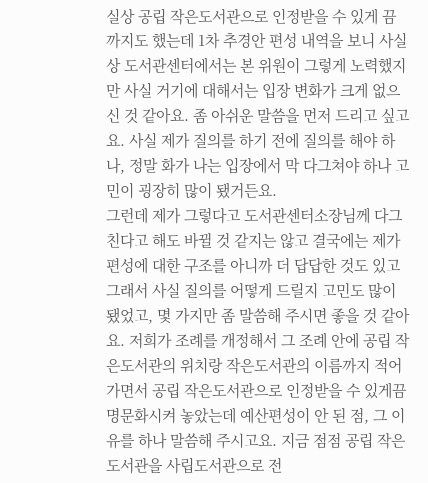실상 공립 작은도서관으로 인정받을 수 있게 끔까지도 했는데 1차 추경안 편성 내역을 보니 사실상 도서관센터에서는 본 위원이 그렇게 노력했지만 사실 거기에 대해서는 입장 변화가 크게 없으신 것 같아요. 좀 아쉬운 말씀을 먼저 드리고 싶고요. 사실 제가 질의를 하기 전에 질의를 해야 하나, 정말 화가 나는 입장에서 막 다그쳐야 하나 고민이 굉장히 많이 됐거든요.
그런데 제가 그렇다고 도서관센터소장님께 다그친다고 해도 바뀔 것 같지는 않고 결국에는 제가 편성에 대한 구조를 아니까 더 답답한 것도 있고 그래서 사실 질의를 어떻게 드릴지 고민도 많이 됐었고, 몇 가지만 좀 말씀해 주시면 좋을 것 같아요. 저희가 조례를 개정해서 그 조례 안에 공립 작은도서관의 위치랑 작은도서관의 이름까지 적어 가면서 공립 작은도서관으로 인정받을 수 있게끔 명문화시켜 놓았는데 예산편성이 안 된 점, 그 이유를 하나 말씀해 주시고요. 지금 점점 공립 작은도서관을 사립도서관으로 전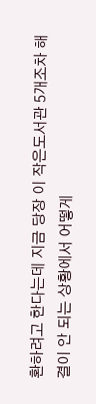환하려고 한다는데 지금 당장 이 작은도서관 5개조차 해결이 안 되는 상황에서 어떻게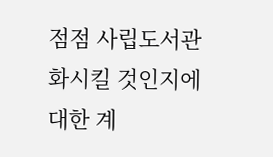점점 사립도서관화시킬 것인지에 대한 계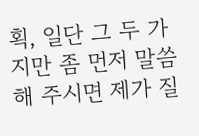획, 일단 그 두 가지만 좀 먼저 말씀해 주시면 제가 질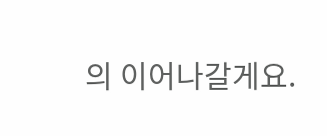의 이어나갈게요.